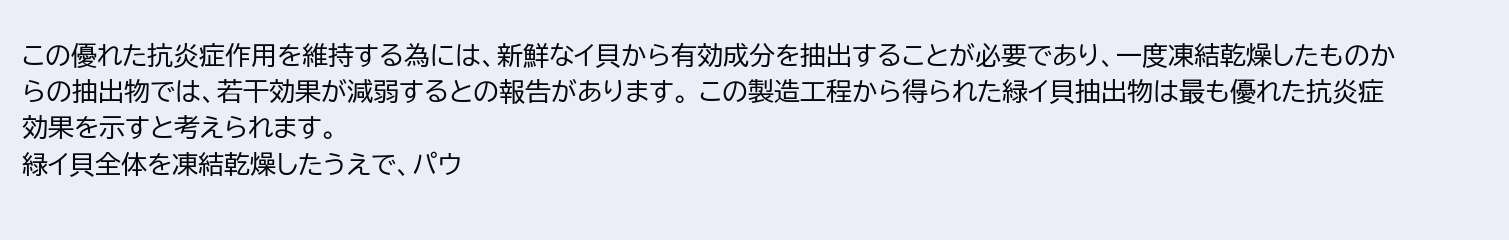この優れた抗炎症作用を維持する為には、新鮮なイ貝から有効成分を抽出することが必要であり、一度凍結乾燥したものからの抽出物では、若干効果が減弱するとの報告があります。 この製造工程から得られた緑イ貝抽出物は最も優れた抗炎症効果を示すと考えられます。
緑イ貝全体を凍結乾燥したうえで、パウ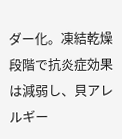ダー化。凍結乾燥段階で抗炎症効果は減弱し、貝アレルギー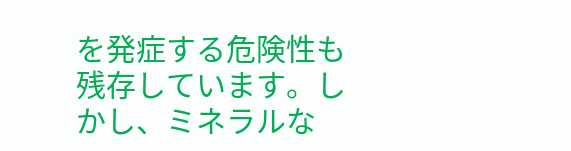を発症する危険性も残存しています。しかし、ミネラルな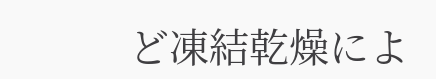ど凍結乾燥によ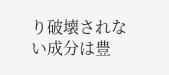り破壊されない成分は豊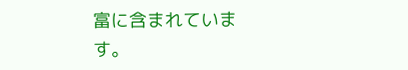富に含まれています。